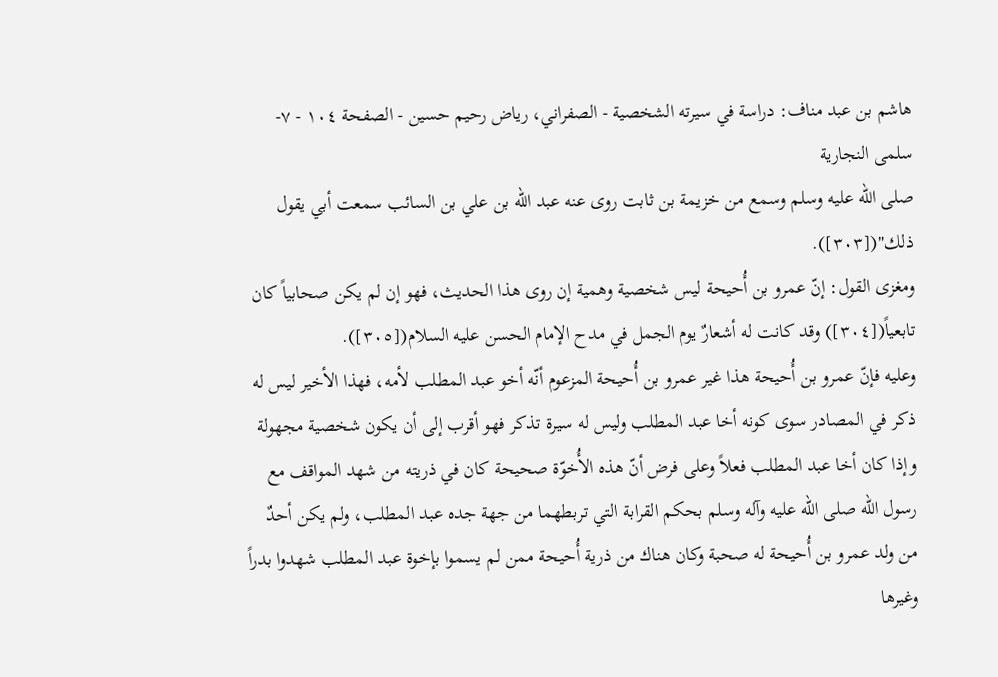هاشم بن عبد مناف: دراسة في سيرته الشخصية - الصفراني، رياض رحيم حسين - الصفحة ١٠٤ - ٧- سلمى النجارية
صلى الله عليه وسلم وسمع من خزيمة بن ثابت روى عنه عبد الله بن علي بن السائب سمعت أبي يقول ذلك"([٣٠٣]).
ومغزى القول: إنّ عمرو بن أُحيحة ليس شخصية وهمية إن روى هذا الحديث، فهو إن لم يكن صحابياً كان تابعياً([٣٠٤]) وقد كانت له أشعارٌ يوم الجمل في مدح الإمام الحسن عليه السلام([٣٠٥]).
وعليه فإنّ عمرو بن أُحيحة هذا غير عمرو بن أُحيحة المزعوم أنّه أخو عبد المطلب لأمه، فهذا الأخير ليس له ذكر في المصادر سوى كونه أخا عبد المطلب وليس له سيرة تذكر فهو أقرب إلى أن يكون شخصية مجهولة وإذا كان أخا عبد المطلب فعلاً وعلى فرض أنّ هذه الأُخوّة صحيحة كان في ذريته من شهد المواقف مع رسول الله صلى الله عليه وآله وسلم بحكم القرابة التي تربطهما من جهة جده عبد المطلب، ولم يكن أحدٌ من ولد عمرو بن أُحيحة له صحبة وكان هناك من ذرية أُحيحة ممن لم يسموا بإخوة عبد المطلب شهدوا بدراً وغيرها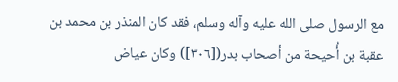مع الرسول صلى الله عليه وآله وسلم، فقد كان المنذر بن محمد بن عقبة بن أُحيحة من أصحاب بدر([٣٠٦]) وكان عياض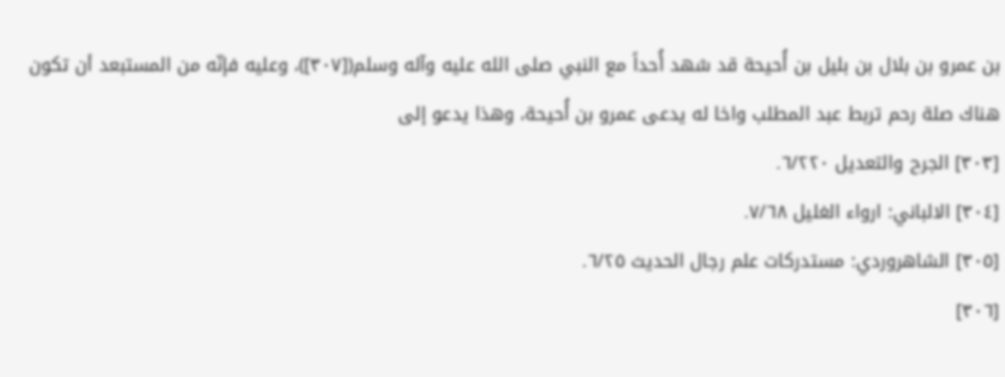بن عمرو بن بلال بن بليل بن أُحيحة قد شهد أُحداً مع النبي صلى الله عليه وآله وسلم([٣٠٧])، وعليه فإنّه من المستبعد أن تكون هناك صلة رحم تربط عبد المطلب واخا له يدعى عمرو بن أُحيحة، وهذا يدعو إلى
[٣٠٣] الجرح والتعديل ٦/٢٢٠.
[٣٠٤] الالباني: ارواء الغليل ٧/٦٨.
[٣٠٥] الشاهروردي: مستدركات علم رجال الحديث ٦/٢٥.
[٣٠٦]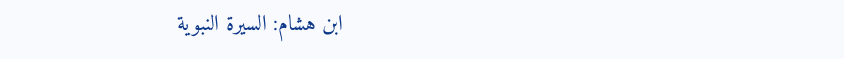ابن هشام: السيرة النبوية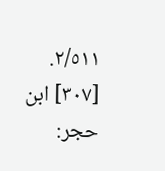٢/٥١١.
[٣٠٧] ابن حجر: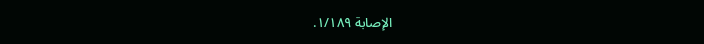الإصابة ١/١٨٩.